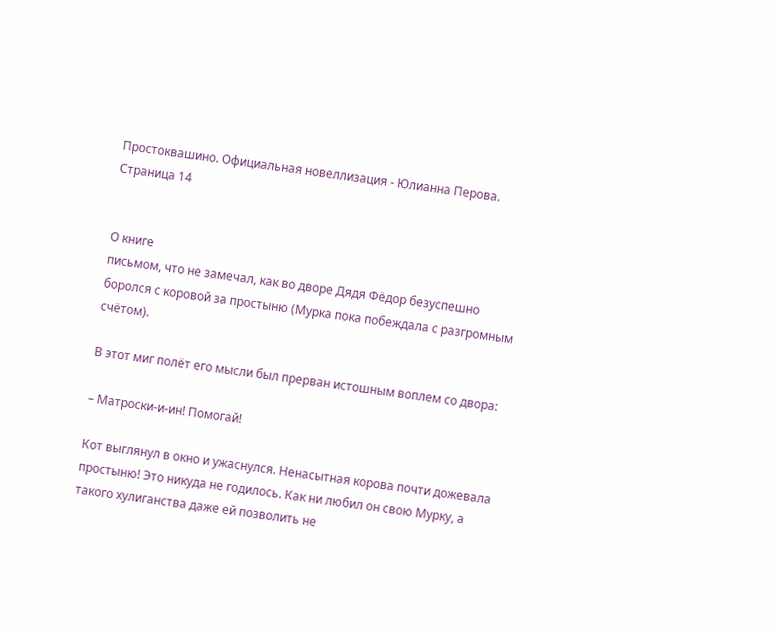Простоквашино. Официальная новеллизация - Юлианна Перова. Страница 14


О книге
письмом, что не замечал, как во дворе Дядя Фёдор безуспешно боролся с коровой за простыню (Мурка пока побеждала с разгромным счётом).

В этот миг полёт его мысли был прерван истошным воплем со двора:

– Матроски-и-ин! Помогай!

Кот выглянул в окно и ужаснулся. Ненасытная корова почти дожевала простыню! Это никуда не годилось. Как ни любил он свою Мурку, а такого хулиганства даже ей позволить не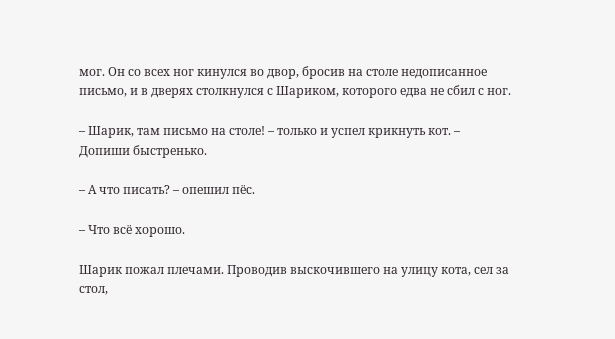мог. Он со всех ног кинулся во двор, бросив на столе недописанное письмо, и в дверях столкнулся с Шариком, которого едва не сбил с ног.

– Шарик, там письмо на столе! – только и успел крикнуть кот. – Допиши быстренько.

– А что писать? – опешил пёс.

– Что всё хорошо.

Шарик пожал плечами. Проводив выскочившего на улицу кота, сел за стол,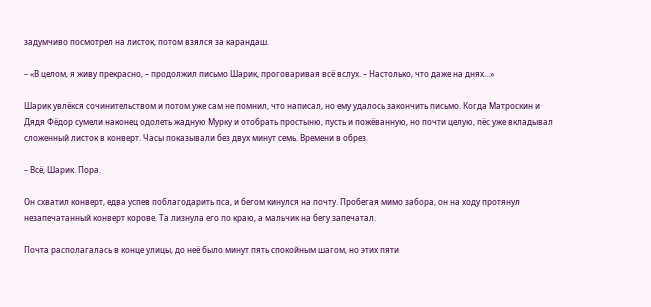задумчиво посмотрел на листок, потом взялся за карандаш.

– «В целом, я живу прекрасно, – продолжил письмо Шарик, проговаривая всё вслух. – Настолько, что даже на днях…»

Шарик увлёкся сочинительством и потом уже сам не помнил, что написал, но ему удалось закончить письмо. Когда Матроскин и Дядя Фёдор сумели наконец одолеть жадную Мурку и отобрать простыню, пусть и пожёванную, но почти целую, пёс уже вкладывал сложенный листок в конверт. Часы показывали без двух минут семь. Времени в обрез.

– Всё, Шарик. Пора.

Он схватил конверт, едва успев поблагодарить пса, и бегом кинулся на почту. Пробегая мимо забора, он на ходу протянул незапечатанный конверт корове. Та лизнула его по краю, а мальчик на бегу запечатал.

Почта располагалась в конце улицы, до неё было минут пять спокойным шагом, но этих пяти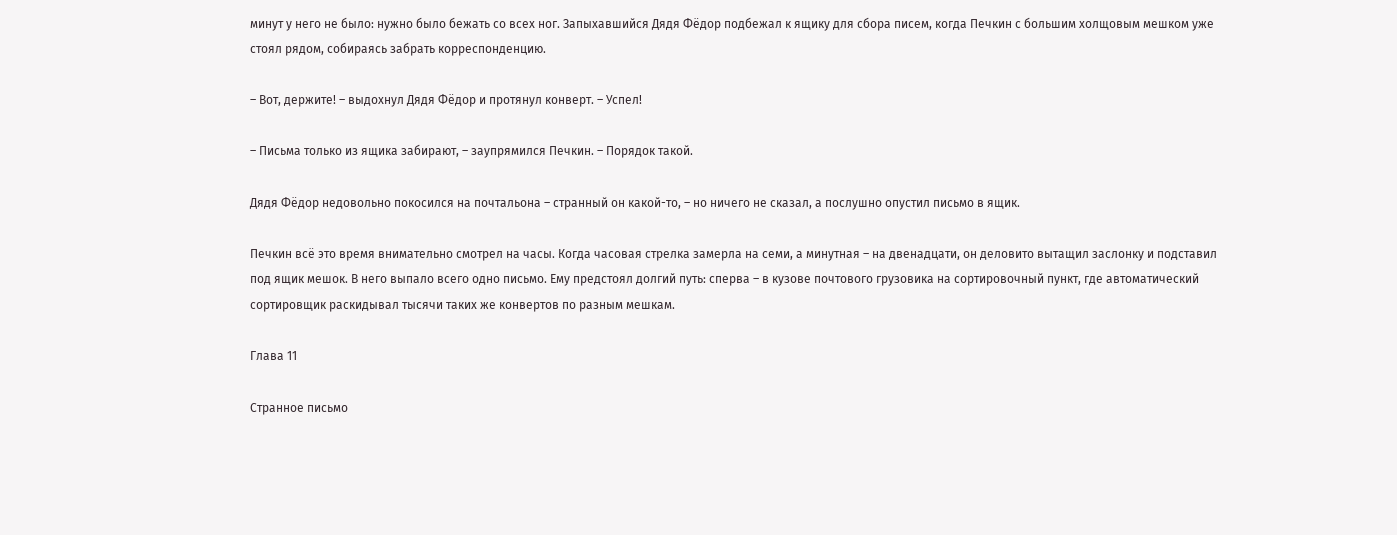минут у него не было: нужно было бежать со всех ног. Запыхавшийся Дядя Фёдор подбежал к ящику для сбора писем, когда Печкин с большим холщовым мешком уже стоял рядом, собираясь забрать корреспонденцию.

– Вот, держите! – выдохнул Дядя Фёдор и протянул конверт. – Успел!

– Письма только из ящика забирают, – заупрямился Печкин. – Порядок такой.

Дядя Фёдор недовольно покосился на почтальона – странный он какой-то, – но ничего не сказал, а послушно опустил письмо в ящик.

Печкин всё это время внимательно смотрел на часы. Когда часовая стрелка замерла на семи, а минутная – на двенадцати, он деловито вытащил заслонку и подставил под ящик мешок. В него выпало всего одно письмо. Ему предстоял долгий путь: сперва – в кузове почтового грузовика на сортировочный пункт, где автоматический сортировщик раскидывал тысячи таких же конвертов по разным мешкам.

Глава 11

Странное письмо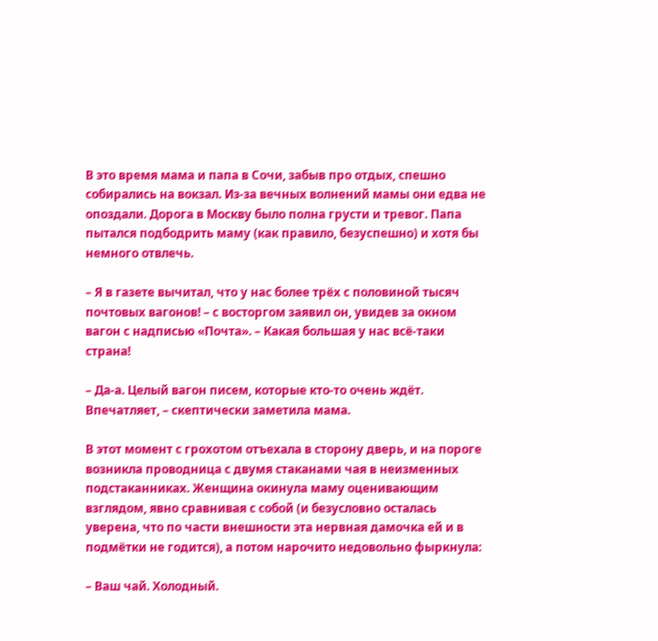В это время мама и папа в Сочи, забыв про отдых, спешно собирались на вокзал. Из-за вечных волнений мамы они едва не опоздали. Дорога в Москву было полна грусти и тревог. Папа пытался подбодрить маму (как правило, безуспешно) и хотя бы немного отвлечь.

– Я в газете вычитал, что у нас более трёх с половиной тысяч почтовых вагонов! – с восторгом заявил он, увидев за окном вагон с надписью «Почта». – Какая большая у нас всё-таки страна!

– Да-а. Целый вагон писем, которые кто-то очень ждёт. Впечатляет, – скептически заметила мама.

В этот момент с грохотом отъехала в сторону дверь, и на пороге возникла проводница с двумя стаканами чая в неизменных подстаканниках. Женщина окинула маму оценивающим взглядом, явно сравнивая с собой (и безусловно осталась уверена, что по части внешности эта нервная дамочка ей и в подмётки не годится), а потом нарочито недовольно фыркнула:

– Ваш чай. Холодный.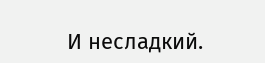И несладкий.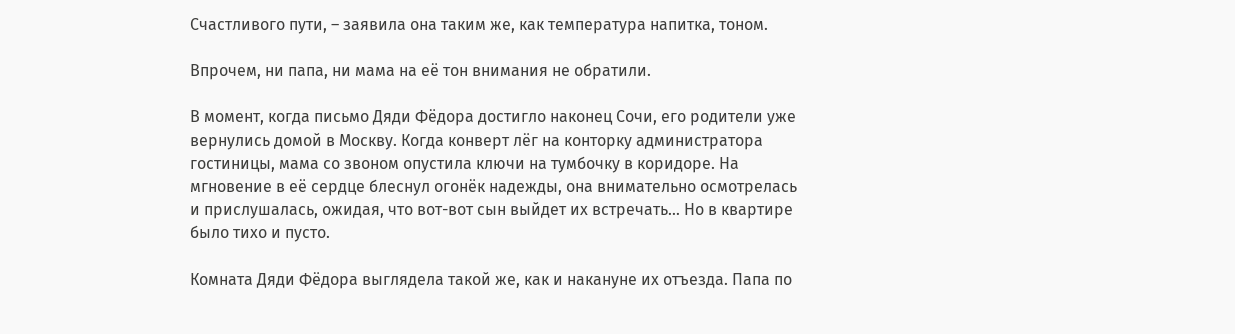Счастливого пути, – заявила она таким же, как температура напитка, тоном.

Впрочем, ни папа, ни мама на её тон внимания не обратили.

В момент, когда письмо Дяди Фёдора достигло наконец Сочи, его родители уже вернулись домой в Москву. Когда конверт лёг на конторку администратора гостиницы, мама со звоном опустила ключи на тумбочку в коридоре. На мгновение в её сердце блеснул огонёк надежды, она внимательно осмотрелась и прислушалась, ожидая, что вот-вот сын выйдет их встречать… Но в квартире было тихо и пусто.

Комната Дяди Фёдора выглядела такой же, как и накануне их отъезда. Папа по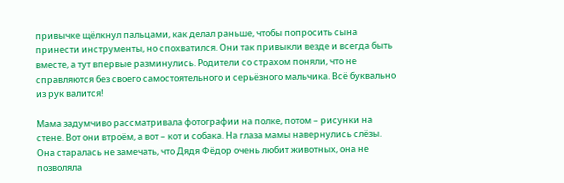привычке щёлкнул пальцами, как делал раньше, чтобы попросить сына принести инструменты, но спохватился. Они так привыкли везде и всегда быть вместе, а тут впервые разминулись. Родители со страхом поняли, что не справляются без своего самостоятельного и серьёзного мальчика. Всё буквально из рук валится!

Мама задумчиво рассматривала фотографии на полке, потом – рисунки на стене. Вот они втроём, а вот – кот и собака. На глаза мамы навернулись слёзы. Она старалась не замечать, что Дядя Фёдор очень любит животных, она не позволяла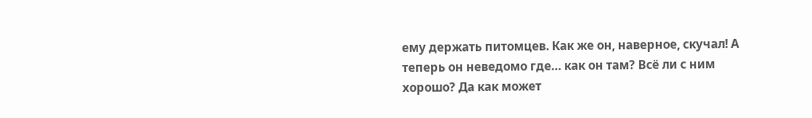ему держать питомцев. Как же он, наверное, скучал! А теперь он неведомо где… как он там? Всё ли с ним хорошо? Да как может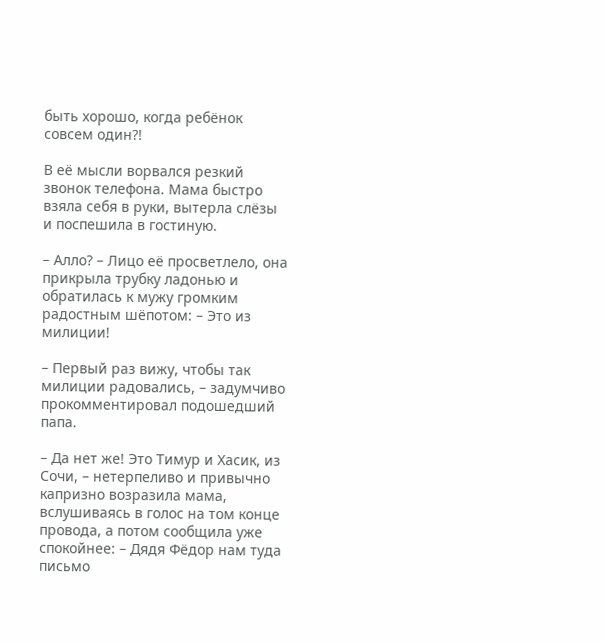быть хорошо, когда ребёнок совсем один?!

В её мысли ворвался резкий звонок телефона. Мама быстро взяла себя в руки, вытерла слёзы и поспешила в гостиную.

– Алло? – Лицо её просветлело, она прикрыла трубку ладонью и обратилась к мужу громким радостным шёпотом: – Это из милиции!

– Первый раз вижу, чтобы так милиции радовались, – задумчиво прокомментировал подошедший папа.

– Да нет же! Это Тимур и Хасик, из Сочи, – нетерпеливо и привычно капризно возразила мама, вслушиваясь в голос на том конце провода, а потом сообщила уже спокойнее: – Дядя Фёдор нам туда письмо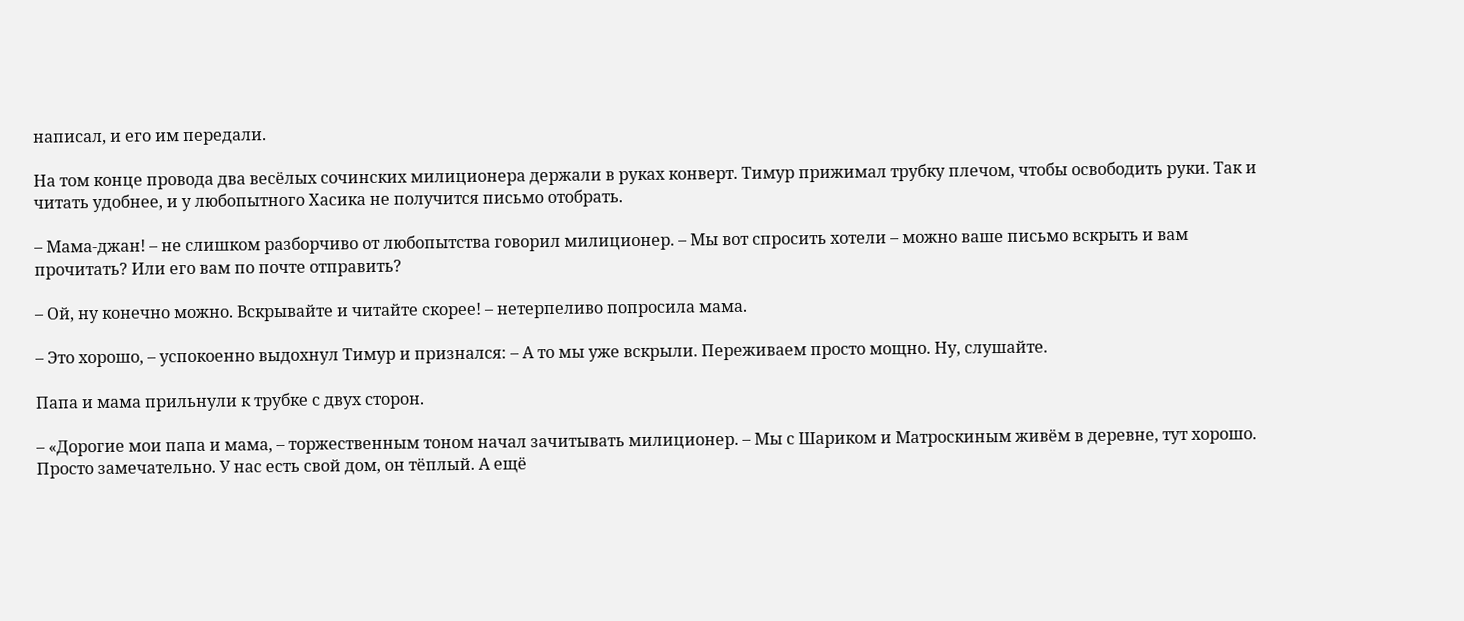написал, и его им передали.

На том конце провода два весёлых сочинских милиционера держали в руках конверт. Тимур прижимал трубку плечом, чтобы освободить руки. Так и читать удобнее, и у любопытного Хасика не получится письмо отобрать.

– Мама-джан! – не слишком разборчиво от любопытства говорил милиционер. – Мы вот спросить хотели – можно ваше письмо вскрыть и вам прочитать? Или его вам по почте отправить?

– Ой, ну конечно можно. Вскрывайте и читайте скорее! – нетерпеливо попросила мама.

– Это хорошо, – успокоенно выдохнул Тимур и признался: – А то мы уже вскрыли. Переживаем просто мощно. Ну, слушайте.

Папа и мама прильнули к трубке с двух сторон.

– «Дорогие мои папа и мама, – торжественным тоном начал зачитывать милиционер. – Мы с Шариком и Матроскиным живём в деревне, тут хорошо. Просто замечательно. У нас есть свой дом, он тёплый. А ещё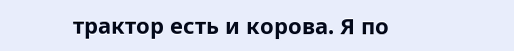трактор есть и корова. Я по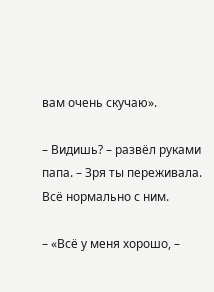вам очень скучаю».

– Видишь? – развёл руками папа. – Зря ты переживала. Всё нормально с ним.

– «Всё у меня хорошо, –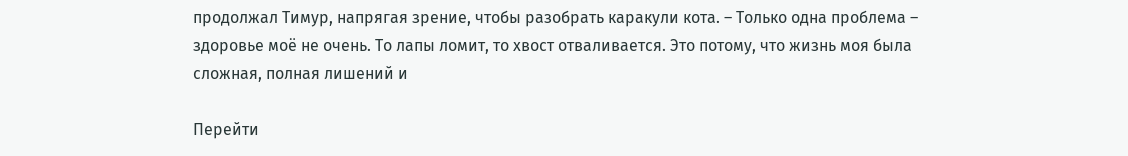продолжал Тимур, напрягая зрение, чтобы разобрать каракули кота. – Только одна проблема – здоровье моё не очень. То лапы ломит, то хвост отваливается. Это потому, что жизнь моя была сложная, полная лишений и

Перейти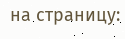на страницу: